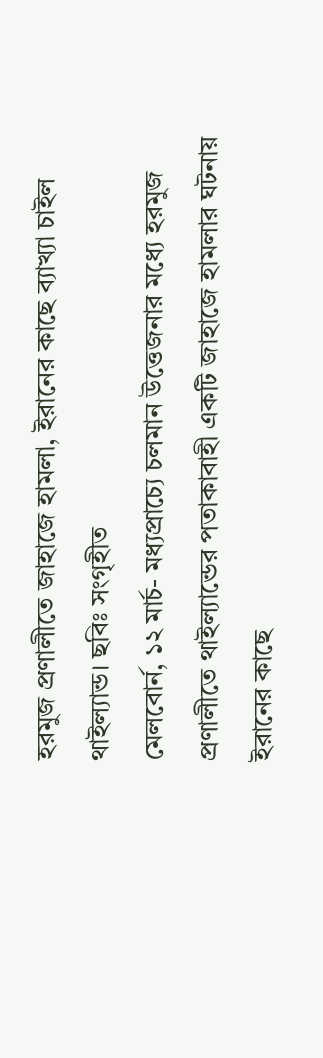হরমুজ প্রণালীতে জাহাজে হামলা, ইরানের কাছে ব্যাখ্যা চাইল থাইল্যান্ড। ছবিঃ সংগৃহীত
মেলবোর্ন, ১২ মার্চ- মধ্যপ্রাচ্যে চলমান উত্তেজনার মধ্যে হরমুজ প্রণালীতে থাইল্যান্ডের পতাকাবাহী একটি জাহাজে হামলার ঘটনায় ইরানের কাছে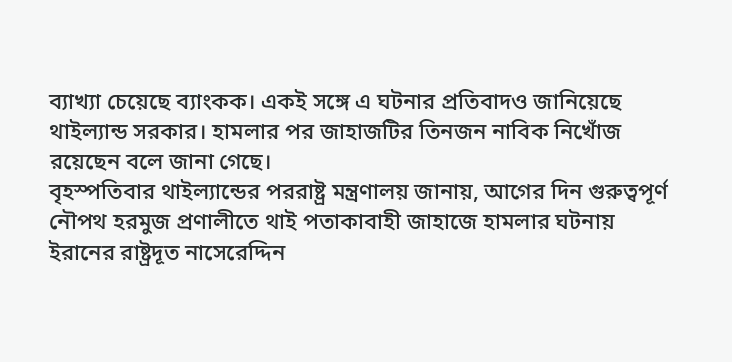ব্যাখ্যা চেয়েছে ব্যাংকক। একই সঙ্গে এ ঘটনার প্রতিবাদও জানিয়েছে থাইল্যান্ড সরকার। হামলার পর জাহাজটির তিনজন নাবিক নিখোঁজ রয়েছেন বলে জানা গেছে।
বৃহস্পতিবার থাইল্যান্ডের পররাষ্ট্র মন্ত্রণালয় জানায়, আগের দিন গুরুত্বপূর্ণ নৌপথ হরমুজ প্রণালীতে থাই পতাকাবাহী জাহাজে হামলার ঘটনায় ইরানের রাষ্ট্রদূত নাসেরেদ্দিন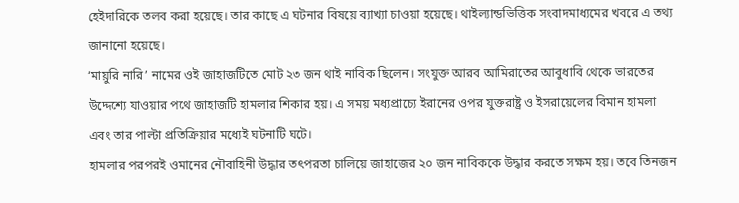হেইদারিকে তলব করা হয়েছে। তার কাছে এ ঘটনার বিষয়ে ব্যাখ্যা চাওয়া হয়েছে। থাইল্যান্ডভিত্তিক সংবাদমাধ্যমের খবরে এ তথ্য জানানো হয়েছে।
‘মায়ুরি নারি’ নামের ওই জাহাজটিতে মোট ২৩ জন থাই নাবিক ছিলেন। সংযুক্ত আরব আমিরাতের আবুধাবি থেকে ভারতের উদ্দেশ্যে যাওয়ার পথে জাহাজটি হামলার শিকার হয়। এ সময় মধ্যপ্রাচ্যে ইরানের ওপর যুক্তরাষ্ট্র ও ইসরায়েলের বিমান হামলা এবং তার পাল্টা প্রতিক্রিয়ার মধ্যেই ঘটনাটি ঘটে।
হামলার পরপরই ওমানের নৌবাহিনী উদ্ধার তৎপরতা চালিয়ে জাহাজের ২০ জন নাবিককে উদ্ধার করতে সক্ষম হয়। তবে তিনজন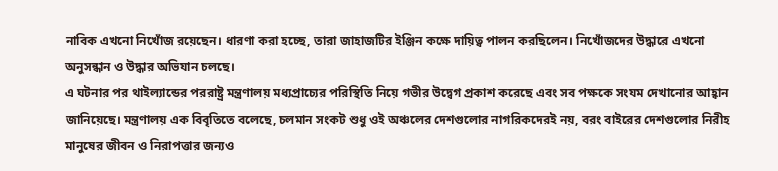নাবিক এখনো নিখোঁজ রয়েছেন। ধারণা করা হচ্ছে, তারা জাহাজটির ইঞ্জিন কক্ষে দায়িত্ব পালন করছিলেন। নিখোঁজদের উদ্ধারে এখনো অনুসন্ধান ও উদ্ধার অভিযান চলছে।
এ ঘটনার পর থাইল্যান্ডের পররাষ্ট্র মন্ত্রণালয় মধ্যপ্রাচ্যের পরিস্থিতি নিয়ে গভীর উদ্বেগ প্রকাশ করেছে এবং সব পক্ষকে সংযম দেখানোর আহ্বান জানিয়েছে। মন্ত্রণালয় এক বিবৃতিতে বলেছে, চলমান সংকট শুধু ওই অঞ্চলের দেশগুলোর নাগরিকদেরই নয়, বরং বাইরের দেশগুলোর নিরীহ মানুষের জীবন ও নিরাপত্তার জন্যও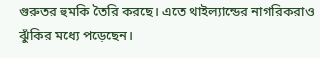গুরুতর হুমকি তৈরি করছে। এতে থাইল্যান্ডের নাগরিকরাও ঝুঁকির মধ্যে পড়েছেন।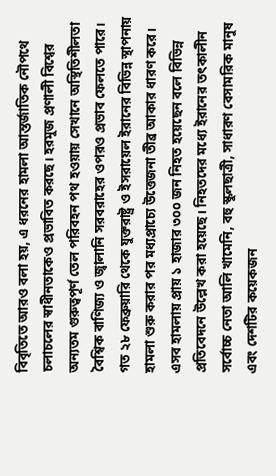বিবৃতিতে আরও বলা হয়, এ ধরনের হামলা আন্তর্জাতিক নৌপথে চলাচলের স্বাধীনতাকেও প্রভাবিত করছে। হরমুজ প্রণালী বিশ্বের অন্যতম গুরুত্বপূর্ণ তেল পরিবহন পথ হওয়ায় সেখানে অস্থিতিশীলতা বৈশ্বিক বাণিজ্য ও জ্বালানি সরবরাহের ওপরও প্রভাব ফেলতে পারে।
গত ২৮ ফেব্রুয়ারি থেকে যুক্তরাষ্ট্র ও ইসরায়েল ইরানের বিভিন্ন স্থাপনায় হামলা শুরু করার পর মধ্যপ্রাচ্যে উত্তেজনা তীব্র আকার ধারণ করে। এসব হামলায় প্রায় ১ হাজার ৩০০ জন নিহত হয়েছেন বলে বিভিন্ন প্রতিবেদনে উল্লেখ করা হয়েছে। নিহতদের মধ্যে ইরানের তৎকালীন সর্বোচ্চ নেতা আলি খামেনি, বহু স্কুলছাত্রী, সাধারণ বেসামরিক মানুষ এবং দেশটির কয়েকজন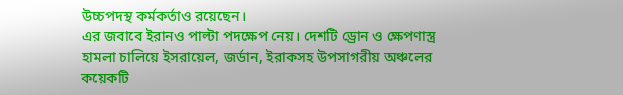উচ্চপদস্থ কর্মকর্তাও রয়েছেন।
এর জবাবে ইরানও পাল্টা পদক্ষেপ নেয়। দেশটি ড্রোন ও ক্ষেপণাস্ত্র হামলা চালিয়ে ইসরায়েল, জর্ডান, ইরাকসহ উপসাগরীয় অঞ্চলের কয়েকটি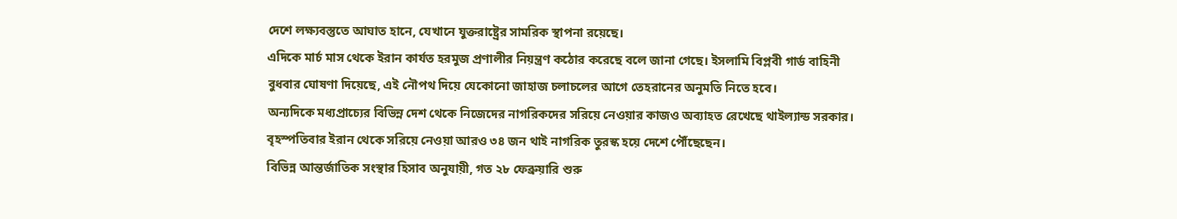দেশে লক্ষ্যবস্তুতে আঘাত হানে, যেখানে যুক্তরাষ্ট্রের সামরিক স্থাপনা রয়েছে।
এদিকে মার্চ মাস থেকে ইরান কার্যত হরমুজ প্রণালীর নিয়ন্ত্রণ কঠোর করেছে বলে জানা গেছে। ইসলামি বিপ্লবী গার্ড বাহিনী বুধবার ঘোষণা দিয়েছে, এই নৌপথ দিয়ে যেকোনো জাহাজ চলাচলের আগে তেহরানের অনুমতি নিতে হবে।
অন্যদিকে মধ্যপ্রাচ্যের বিভিন্ন দেশ থেকে নিজেদের নাগরিকদের সরিয়ে নেওয়ার কাজও অব্যাহত রেখেছে থাইল্যান্ড সরকার। বৃহস্পতিবার ইরান থেকে সরিয়ে নেওয়া আরও ৩৪ জন থাই নাগরিক তুরস্ক হয়ে দেশে পৌঁছেছেন।
বিভিন্ন আন্তর্জাতিক সংস্থার হিসাব অনুযায়ী, গত ২৮ ফেব্রুয়ারি শুরু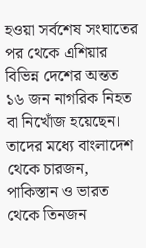হওয়া সর্বশেষ সংঘাতের পর থেকে এশিয়ার বিভিন্ন দেশের অন্তত ১৬ জন নাগরিক নিহত বা নিখোঁজ হয়েছেন। তাদের মধ্যে বাংলাদেশ থেকে চারজন, পাকিস্তান ও ভারত থেকে তিনজন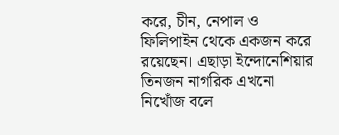করে, চীন, নেপাল ও ফিলিপাইন থেকে একজন করে রয়েছেন। এছাড়া ইন্দোনেশিয়ার তিনজন নাগরিক এখনো নিখোঁজ বলে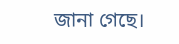জানা গেছে।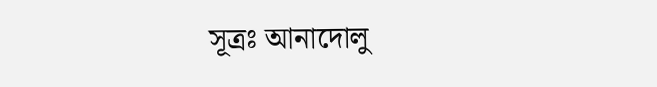সূত্রঃ আনাদোলু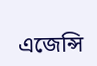এজেন্সি